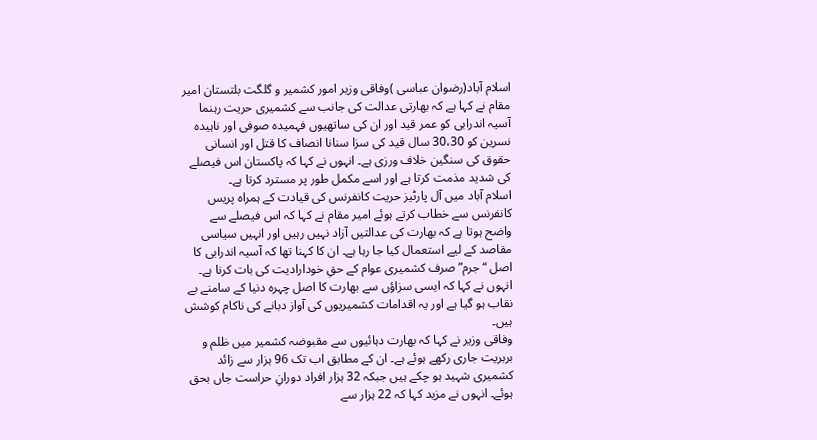اسلام آباد(رضوان عباسی )وفاقی وزیر امور کشمیر و گلگت بلتستان امیر مقام نے کہا ہے کہ بھارتی عدالت کی جانب سے کشمیری حریت رہنما آسیہ اندرابی کو عمر قید اور ان کی ساتھیوں فہمیدہ صوفی اور ناہیدہ نسرین کو 30،30 سال قید کی سزا سنانا انصاف کا قتل اور انسانی حقوق کی سنگین خلاف ورزی ہے۔ انہوں نے کہا کہ پاکستان اس فیصلے کی شدید مذمت کرتا ہے اور اسے مکمل طور پر مسترد کرتا ہے۔
اسلام آباد میں آل پارٹیز حریت کانفرنس کی قیادت کے ہمراہ پریس کانفرنس سے خطاب کرتے ہوئے امیر مقام نے کہا کہ اس فیصلے سے واضح ہوتا ہے کہ بھارت کی عدالتیں آزاد نہیں رہیں اور انہیں سیاسی مقاصد کے لیے استعمال کیا جا رہا ہے۔ ان کا کہنا تھا کہ آسیہ اندرابی کا اصل “جرم” صرف کشمیری عوام کے حقِ خودارادیت کی بات کرنا ہے۔ انہوں نے کہا کہ ایسی سزاؤں سے بھارت کا اصل چہرہ دنیا کے سامنے بے نقاب ہو گیا ہے اور یہ اقدامات کشمیریوں کی آواز دبانے کی ناکام کوشش ہیں۔
وفاقی وزیر نے کہا کہ بھارت دہائیوں سے مقبوضہ کشمیر میں ظلم و بربریت جاری رکھے ہوئے ہے۔ ان کے مطابق اب تک 96 ہزار سے زائد کشمیری شہید ہو چکے ہیں جبکہ 32 ہزار افراد دورانِ حراست جاں بحق ہوئے۔ انہوں نے مزید کہا کہ 22 ہزار سے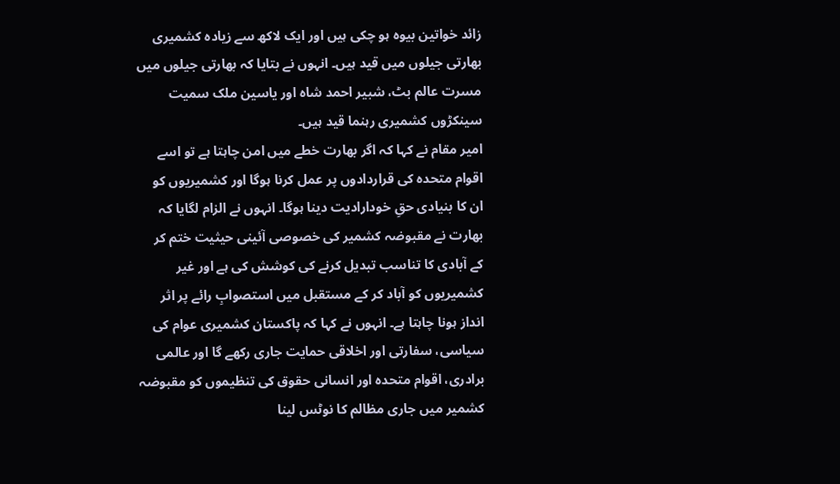زائد خواتین بیوہ ہو چکی ہیں اور ایک لاکھ سے زیادہ کشمیری بھارتی جیلوں میں قید ہیں۔ انہوں نے بتایا کہ بھارتی جیلوں میں مسرت عالم بٹ، شبیر احمد شاہ اور یاسین ملک سمیت سینکڑوں کشمیری رہنما قید ہیں۔
امیر مقام نے کہا کہ اگر بھارت خطے میں امن چاہتا ہے تو اسے اقوام متحدہ کی قراردادوں پر عمل کرنا ہوگا اور کشمیریوں کو ان کا بنیادی حقِ خودارادیت دینا ہوگا۔ انہوں نے الزام لگایا کہ بھارت نے مقبوضہ کشمیر کی خصوصی آئینی حیثیت ختم کر کے آبادی کا تناسب تبدیل کرنے کی کوشش کی ہے اور غیر کشمیریوں کو آباد کر کے مستقبل میں استصوابِ رائے پر اثر انداز ہونا چاہتا ہے۔ انہوں نے کہا کہ پاکستان کشمیری عوام کی سیاسی، سفارتی اور اخلاقی حمایت جاری رکھے گا اور عالمی برادری، اقوام متحدہ اور انسانی حقوق کی تنظیموں کو مقبوضہ کشمیر میں جاری مظالم کا نوٹس لینا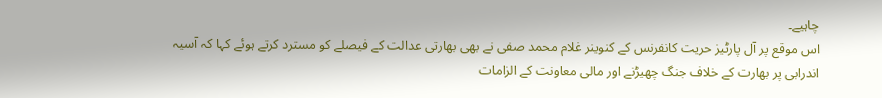چاہیے۔
اس موقع پر آل پارٹیز حریت کانفرنس کے کنوینر غلام محمد صفی نے بھی بھارتی عدالت کے فیصلے کو مسترد کرتے ہوئے کہا کہ آسیہ اندرابی پر بھارت کے خلاف جنگ چھیڑنے اور مالی معاونت کے الزامات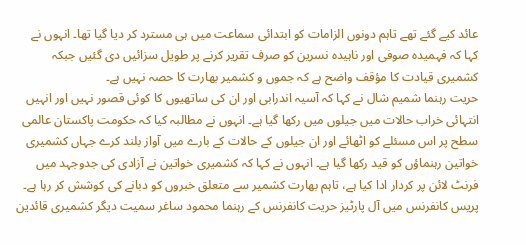عائد کیے گئے تھے تاہم دونوں الزامات کو ابتدائی سماعت میں ہی مسترد کر دیا گیا تھا۔ انہوں نے کہا کہ فہمیدہ صوفی اور ناہیدہ نسرین کو صرف تقریر کرنے پر طویل سزائیں دی گئیں جبکہ کشمیری قیادت کا مؤقف واضح ہے کہ جموں و کشمیر بھارت کا حصہ نہیں ہے۔
حریت رہنما شمیم شال نے کہا کہ آسیہ اندرابی اور ان کی ساتھیوں کا کوئی قصور نہیں اور انہیں انتہائی خراب حالات میں جیلوں میں رکھا گیا ہے۔ انہوں نے مطالبہ کیا کہ حکومت پاکستان عالمی سطح پر اس مسئلے کو اٹھائے اور ان جیلوں کے حالات کے بارے میں آواز بلند کرے جہاں کشمیری خواتین رہنماؤں کو قید رکھا گیا ہے۔ انہوں نے کہا کہ کشمیری خواتین نے آزادی کی جدوجہد میں فرنٹ لائن پر کردار ادا کیا ہے، تاہم بھارت کشمیر سے متعلق خبروں کو دبانے کی کوشش کر رہا ہے۔
پریس کانفرنس میں آل پارٹیز حریت کانفرنس کے رہنما محمود ساغر سمیت دیگر کشمیری قائدین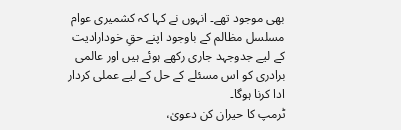بھی موجود تھے۔ انہوں نے کہا کہ کشمیری عوام مسلسل مظالم کے باوجود اپنے حقِ خودارادیت کے لیے جدوجہد جاری رکھے ہوئے ہیں اور عالمی برادری کو اس مسئلے کے حل کے لیے عملی کردار ادا کرنا ہوگا۔
ٹرمپ کا حیران کن دعویٰ،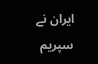ایران نے سپریم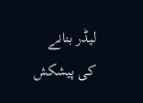لیڈر بنانے کی پیشکش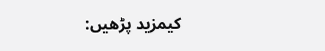کیمزید پڑھیں: